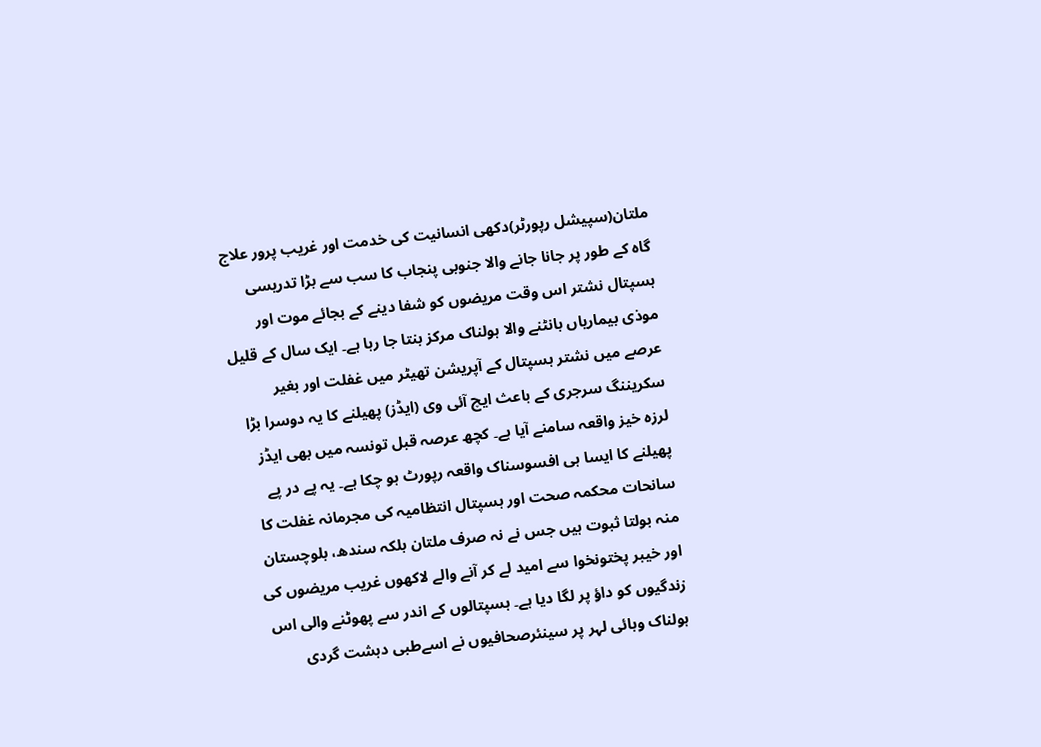ملتان(سپیشل رپورٹر)دکھی انسانیت کی خدمت اور غریب پرور علاج گاہ کے طور پر جانا جانے والا جنوبی پنجاب کا سب سے بڑا تدریسی ہسپتال نشتر اس وقت مریضوں کو شفا دینے کے بجائے موت اور موذی بیماریاں بانٹنے والا ہولناک مرکز بنتا جا رہا ہے۔ ایک سال کے قلیل عرصے میں نشتر ہسپتال کے آپریشن تھیٹر میں غفلت اور بغیر سکریننگ سرجری کے باعث ایچ آئی وی (ایڈز) پھیلنے کا یہ دوسرا بڑا لرزہ خیز واقعہ سامنے آیا ہے۔ کچھ عرصہ قبل تونسہ میں بھی ایڈز پھیلنے کا ایسا ہی افسوسناک واقعہ رپورٹ ہو چکا ہے۔ یہ پے در پے سانحات محکمہ صحت اور ہسپتال انتظامیہ کی مجرمانہ غفلت کا منہ بولتا ثبوت ہیں جس نے نہ صرف ملتان بلکہ سندھ، بلوچستان اور خیبر پختونخوا سے امید لے کر آنے والے لاکھوں غریب مریضوں کی زندگیوں کو داؤ پر لگا دیا ہے۔ ہسپتالوں کے اندر سے پھوٹنے والی اس ہولناک وبائی لہر پر سینئرصحافیوں نے اسےطبی دہشت گردی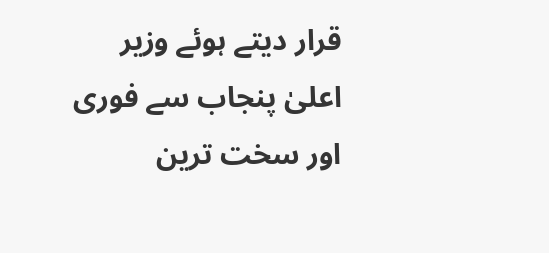قرار دیتے ہوئے وزیر اعلیٰ پنجاب سے فوری اور سخت ترین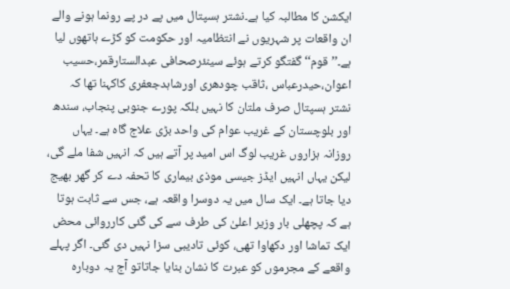ایکشن کا مطالبہ کیا ہے۔نشتر ہسپتال میں پے در پے رونما ہونے والے ان واقعات پر شہریوں نے انتظامیہ اور حکومت کو کڑے ہاتھوں لیا ہے۔’’قوم‘‘ گفتگو کرتے ہوئے سینئرصحافی عبدالستارقمر،حسیب اعوان،حیدرعباس ،ثاقب چودھری اورشاہدجعفری کاکہنا تھا کہ نشتر ہسپتال صرف ملتان کا نہیں بلکہ پورے جنوبی پنجاب، سندھ اور بلوچستان کے غریب عوام کی واحد بڑی علاج گاہ ہے۔ یہاں روزانہ ہزاروں غریب لوگ اس امید پر آتے ہیں کہ انہیں شفا ملے گی، لیکن یہاں انہیں ایڈز جیسی موذی بیماری کا تحفہ دے کر گھر بھیج دیا جاتا ہے۔ ایک سال میں یہ دوسرا واقعہ ہے، جس سے ثابت ہوتا ہے کہ پچھلی بار وزیر اعلیٰ کی طرف سے کی گئی کارروائی محض ایک تماشا اور دکھاوا تھی، کوئی تادیبی سزا نہیں دی گئی۔ اگر پہلے واقعے کے مجرموں کو عبرت کا نشان بنایا جاتاتو آج یہ دوبارہ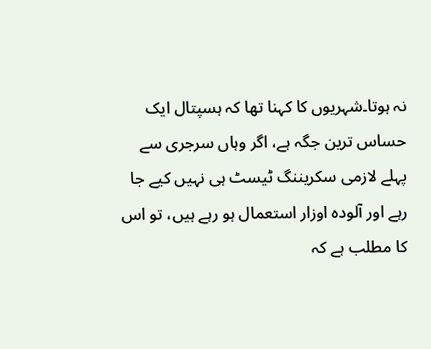نہ ہوتا۔شہریوں کا کہنا تھا کہ ہسپتال ایک حساس ترین جگہ ہے، اگر وہاں سرجری سے پہلے لازمی سکریننگ ٹیسٹ ہی نہیں کیے جا رہے اور آلودہ اوزار استعمال ہو رہے ہیں، تو اس کا مطلب ہے کہ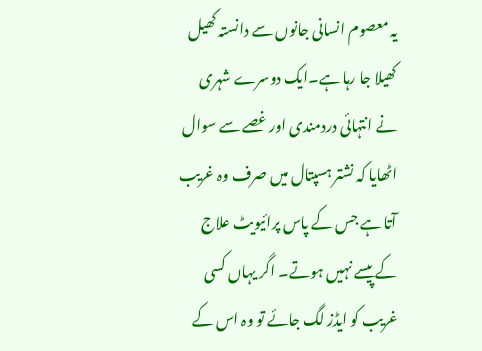یہ معصوم انسانی جانوں سے دانستہ کھیل کھیلا جا رہا ہے۔ایک دوسرے شہری نے انتہائی دردمندی اور غصے سے سوال اٹھایا کہ نشتر ہسپتال میں صرف وہ غریب آتا ہے جس کے پاس پرائیویٹ علاج کے پیسے نہیں ہوتے۔ اگر یہاں کسی غریب کو ایڈز لگ جائے تو وہ اس کے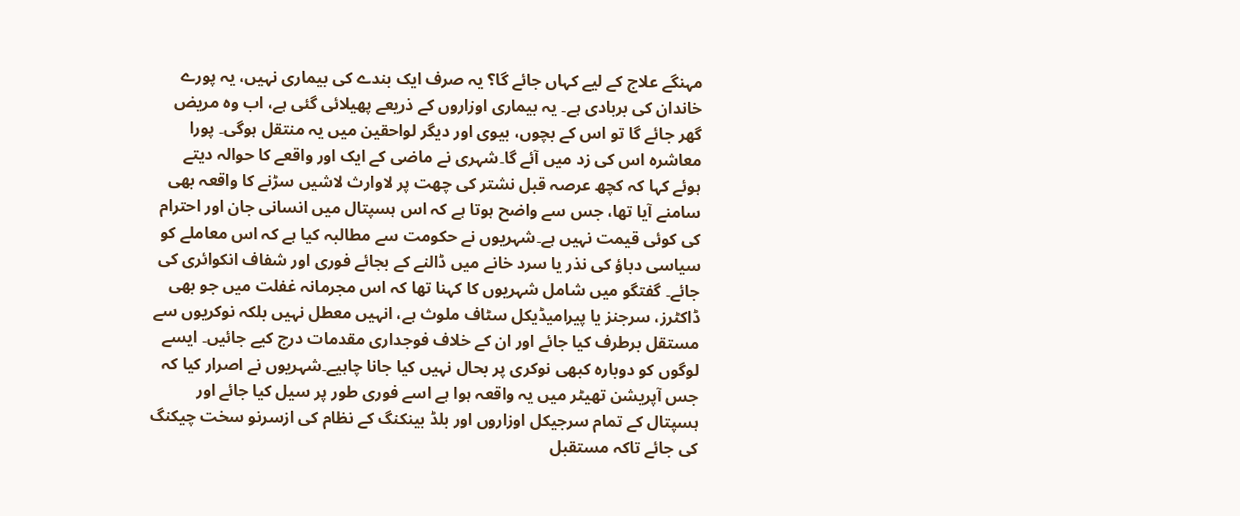مہنگے علاج کے لیے کہاں جائے گا؟ یہ صرف ایک بندے کی بیماری نہیں، یہ پورے خاندان کی بربادی ہے۔ یہ بیماری اوزاروں کے ذریعے پھیلائی گئی ہے، اب وہ مریض گھر جائے گا تو اس کے بچوں، بیوی اور دیگر لواحقین میں یہ منتقل ہوگی۔ پورا معاشرہ اس کی زد میں آئے گا۔شہری نے ماضی کے ایک اور واقعے کا حوالہ دیتے ہوئے کہا کہ کچھ عرصہ قبل نشتر کی چھت پر لاوارث لاشیں سڑنے کا واقعہ بھی سامنے آیا تھا، جس سے واضح ہوتا ہے کہ اس ہسپتال میں انسانی جان اور احترام کی کوئی قیمت نہیں ہے۔شہریوں نے حکومت سے مطالبہ کیا ہے کہ اس معاملے کو سیاسی دباؤ کی نذر یا سرد خانے میں ڈالنے کے بجائے فوری اور شفاف انکوائری کی جائے۔ گفتگو میں شامل شہریوں کا کہنا تھا کہ اس مجرمانہ غفلت میں جو بھی ڈاکٹرز، سرجنز یا پیرامیڈیکل سٹاف ملوث ہے، انہیں معطل نہیں بلکہ نوکریوں سے مستقل برطرف کیا جائے اور ان کے خلاف فوجداری مقدمات درج کیے جائیں۔ ایسے لوگوں کو دوبارہ کبھی نوکری پر بحال نہیں کیا جانا چاہیے۔شہریوں نے اصرار کیا کہ جس آپریشن تھیٹر میں یہ واقعہ ہوا ہے اسے فوری طور پر سیل کیا جائے اور ہسپتال کے تمام سرجیکل اوزاروں اور بلڈ بینکنگ کے نظام کی ازسرنو سخت چیکنگ کی جائے تاکہ مستقبل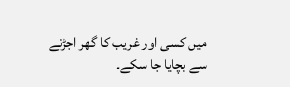میں کسی اور غریب کا گھر اجڑنے سے بچایا جا سکے۔